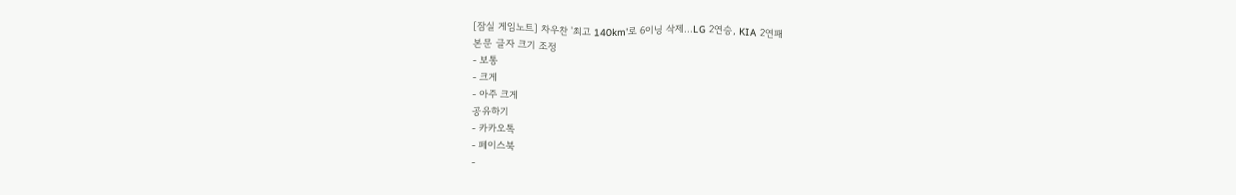[잠실 게임노트] 차우찬 '최고 140km'로 6이닝 삭제…LG 2연승, KIA 2연패
본문 글자 크기 조정
- 보통
- 크게
- 아주 크게
공유하기
- 카카오톡
- 페이스북
-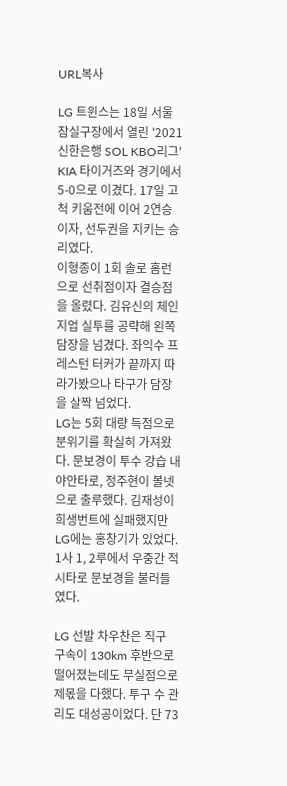URL복사

LG 트윈스는 18일 서울 잠실구장에서 열린 '2021 신한은행 SOL KBO리그' KIA 타이거즈와 경기에서 5-0으로 이겼다. 17일 고척 키움전에 이어 2연승이자, 선두권을 지키는 승리였다.
이형종이 1회 솔로 홈런으로 선취점이자 결승점을 올렸다. 김유신의 체인지업 실투를 공략해 왼쪽 담장을 넘겼다. 좌익수 프레스턴 터커가 끝까지 따라가봤으나 타구가 담장을 살짝 넘었다.
LG는 5회 대량 득점으로 분위기를 확실히 가져왔다. 문보경이 투수 강습 내야안타로, 정주현이 볼넷으로 출루했다. 김재성이 희생번트에 실패했지만 LG에는 홍창기가 있었다. 1사 1, 2루에서 우중간 적시타로 문보경을 불러들였다.

LG 선발 차우찬은 직구 구속이 130km 후반으로 떨어졌는데도 무실점으로 제몫을 다했다. 투구 수 관리도 대성공이었다. 단 73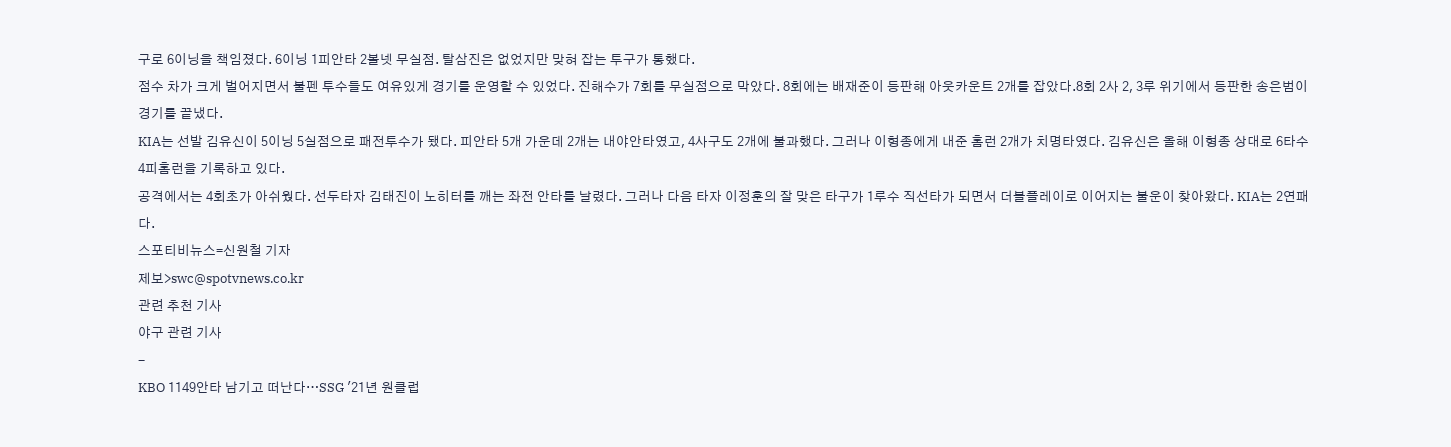구로 6이닝을 책임졌다. 6이닝 1피안타 2볼넷 무실점. 탈삼진은 없었지만 맞혀 잡는 투구가 통했다.
점수 차가 크게 벌어지면서 불펜 투수들도 여유있게 경기를 운영할 수 있었다. 진해수가 7회를 무실점으로 막았다. 8회에는 배재준이 등판해 아웃카운트 2개를 잡았다.8회 2사 2, 3루 위기에서 등판한 송은범이 경기를 끝냈다.
KIA는 선발 김유신이 5이닝 5실점으로 패전투수가 됐다. 피안타 5개 가운데 2개는 내야안타였고, 4사구도 2개에 불과했다. 그러나 이형종에게 내준 홈런 2개가 치명타였다. 김유신은 올해 이형종 상대로 6타수 4피홈런을 기록하고 있다.
공격에서는 4회초가 아쉬웠다. 선두타자 김태진이 노히터를 깨는 좌전 안타를 날렸다. 그러나 다음 타자 이정훈의 잘 맞은 타구가 1루수 직선타가 되면서 더블플레이로 이어지는 불운이 찾아왔다. KIA는 2연패다.
스포티비뉴스=신원철 기자
제보>swc@spotvnews.co.kr
관련 추천 기사
야구 관련 기사
-
KBO 1149안타 남기고 떠난다…SSG '21년 원클럽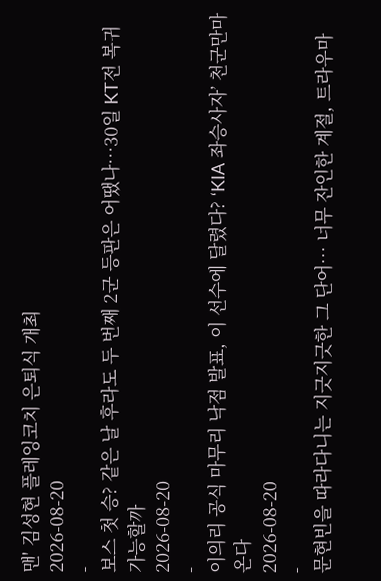맨' 김성현 플레잉코치 은퇴식 개최
2026-08-20
-
보스 첫 승? 같은 날 후라도 두 번째 2군 등판은 어땠나…30일 KT전 복귀 가능할까
2026-08-20
-
이의리 공식 마무리 낙점 발표, 이 선수에 달렸다? ‘KIA 좌승사자’ 천군만마 온다
2026-08-20
-
문현빈을 따라다니는 지긋지긋한 그 단어… 너무 잔인한 계절, 트라우마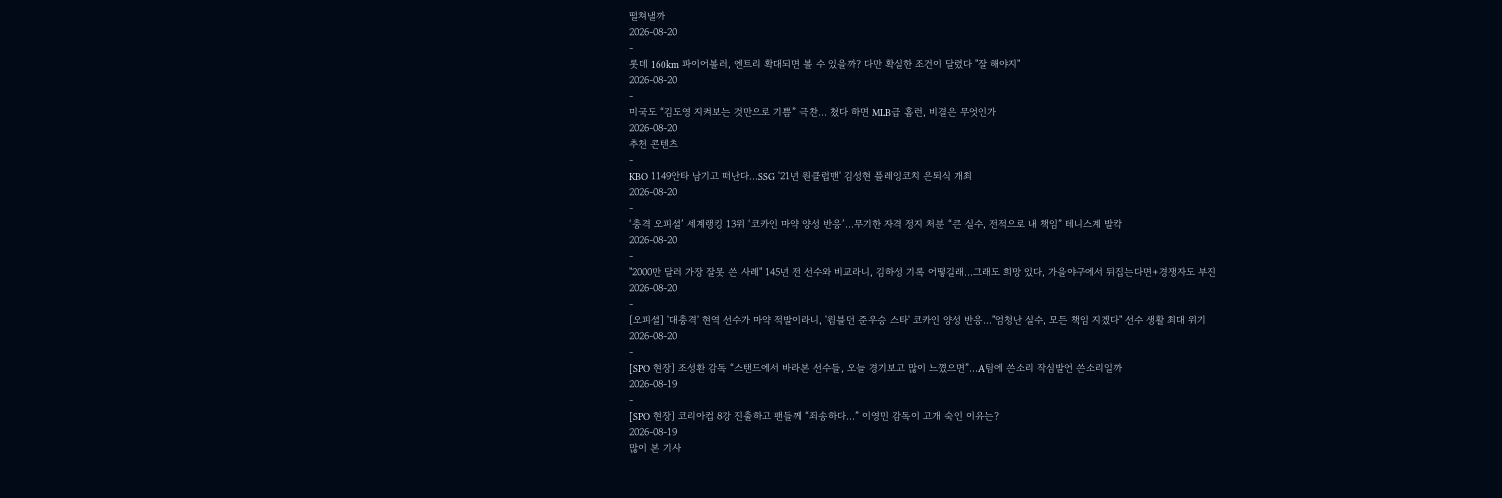떨쳐낼까
2026-08-20
-
롯데 160km 파이어볼러, 엔트리 확대되면 볼 수 있을까? 다만 확실한 조건이 달렸다 "잘 해야지"
2026-08-20
-
미국도 “김도영 지켜보는 것만으로 기쁨” 극찬… 쳤다 하면 MLB급 홈런, 비결은 무엇인가
2026-08-20
추천 콘텐츠
-
KBO 1149안타 남기고 떠난다…SSG '21년 원클럽맨' 김성현 플레잉코치 은퇴식 개최
2026-08-20
-
‘충격 오피셜’ 세계랭킹 13위 ‘코카인 마약 양성 반응’…무기한 자격 정지 처분 “큰 실수, 전적으로 내 책임” 테니스계 발칵
2026-08-20
-
"2000만 달러 가장 잘못 쓴 사례" 145년 전 선수와 비교라니, 김하성 기록 어떻길래…그래도 희망 있다, 가을야구에서 뒤집는다면+경쟁자도 부진
2026-08-20
-
[오피셜] '대충격' 현역 선수가 마약 적발이라니, '윔블던 준우승 스타' 코카인 양성 반응…"엄청난 실수, 모든 책임 지겠다" 선수 생활 최대 위기
2026-08-20
-
[SPO 현장] 조성환 감독 “스탠드에서 바라본 선수들, 오늘 경기보고 많이 느꼈으면”…A팀에 쓴소리 작심발언 쓴소리일까
2026-08-19
-
[SPO 현장] 코리아컵 8강 진출하고 팬들께 “죄송하다…” 이영민 감독이 고개 숙인 이유는?
2026-08-19
많이 본 기사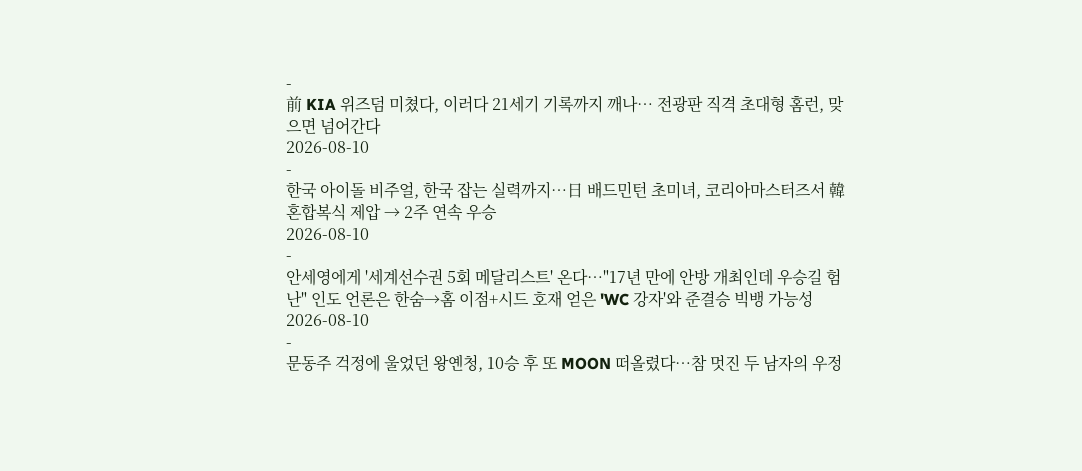-
前 KIA 위즈덤 미쳤다, 이러다 21세기 기록까지 깨나… 전광판 직격 초대형 홈런, 맞으면 넘어간다
2026-08-10
-
한국 아이돌 비주얼, 한국 잡는 실력까지…日 배드민턴 초미녀, 코리아마스터즈서 韓 혼합복식 제압 → 2주 연속 우승
2026-08-10
-
안세영에게 '세계선수권 5회 메달리스트' 온다…"17년 만에 안방 개최인데 우승길 험난" 인도 언론은 한숨→홈 이점+시드 호재 얻은 'WC 강자'와 준결승 빅뱅 가능성
2026-08-10
-
문동주 걱정에 울었던 왕옌청, 10승 후 또 MOON 떠올렸다…참 멋진 두 남자의 우정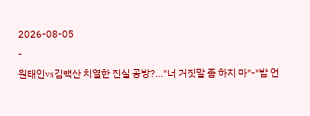2026-08-05
-
원태인vs김백산 치열한 진실 공방?…"너 거짓말 좀 하지 마"-"밥 언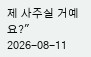제 사주실 거예요?"
2026-08-11